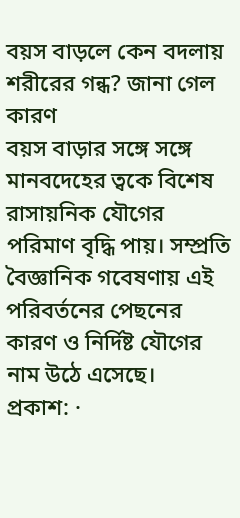বয়স বাড়লে কেন বদলায় শরীরের গন্ধ? জানা গেল কারণ
বয়স বাড়ার সঙ্গে সঙ্গে মানবদেহের ত্বকে বিশেষ রাসায়নিক যৌগের পরিমাণ বৃদ্ধি পায়। সম্প্রতি বৈজ্ঞানিক গবেষণায় এই পরিবর্তনের পেছনের কারণ ও নির্দিষ্ট যৌগের নাম উঠে এসেছে।
প্রকাশ: ·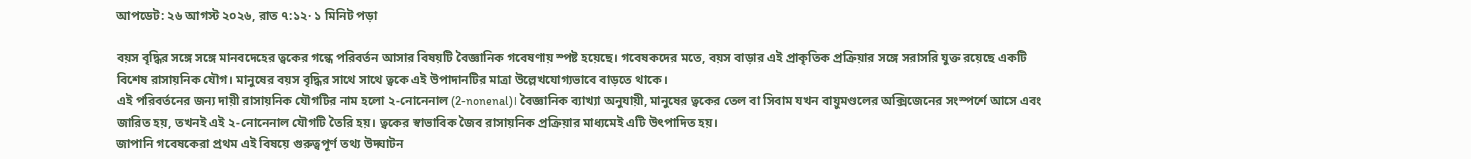আপডেট: ২৬ আগস্ট ২০২৬, রাত ৭:১২· ১ মিনিট পড়া

বয়স বৃদ্ধির সঙ্গে সঙ্গে মানবদেহের ত্বকের গন্ধে পরিবর্তন আসার বিষয়টি বৈজ্ঞানিক গবেষণায় স্পষ্ট হয়েছে। গবেষকদের মতে, বয়স বাড়ার এই প্রাকৃতিক প্রক্রিয়ার সঙ্গে সরাসরি যুক্ত রয়েছে একটি বিশেষ রাসায়নিক যৌগ। মানুষের বয়স বৃদ্ধির সাথে সাথে ত্বকে এই উপাদানটির মাত্রা উল্লেখযোগ্যভাবে বাড়তে থাকে।
এই পরিবর্তনের জন্য দায়ী রাসায়নিক যৌগটির নাম হলো ২-নোনেনাল (2-nonenal)। বৈজ্ঞানিক ব্যাখ্যা অনুযায়ী, মানুষের ত্বকের তেল বা সিবাম যখন বায়ুমণ্ডলের অক্সিজেনের সংস্পর্শে আসে এবং জারিত হয়, তখনই এই ২-নোনেনাল যৌগটি তৈরি হয়। ত্বকের স্বাভাবিক জৈব রাসায়নিক প্রক্রিয়ার মাধ্যমেই এটি উৎপাদিত হয়।
জাপানি গবেষকেরা প্রথম এই বিষয়ে গুরুত্বপূর্ণ তথ্য উদ্ঘাটন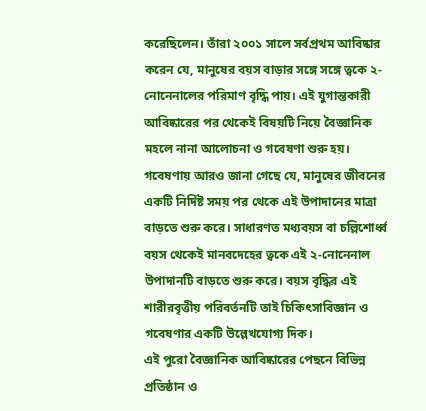করেছিলেন। তাঁরা ২০০১ সালে সর্বপ্রথম আবিষ্কার করেন যে, মানুষের বয়স বাড়ার সঙ্গে সঙ্গে ত্বকে ২-নোনেনালের পরিমাণ বৃদ্ধি পায়। এই যুগান্তকারী আবিষ্কারের পর থেকেই বিষয়টি নিয়ে বৈজ্ঞানিক মহলে নানা আলোচনা ও গবেষণা শুরু হয়।
গবেষণায় আরও জানা গেছে যে, মানুষের জীবনের একটি নির্দিষ্ট সময় পর থেকে এই উপাদানের মাত্রা বাড়তে শুরু করে। সাধারণত মধ্যবয়স বা চল্লিশোর্ধ্ব বয়স থেকেই মানবদেহের ত্বকে এই ২-নোনেনাল উপাদানটি বাড়তে শুরু করে। বয়স বৃদ্ধির এই শারীরবৃত্তীয় পরিবর্তনটি তাই চিকিৎসাবিজ্ঞান ও গবেষণার একটি উল্লেখযোগ্য দিক।
এই পুরো বৈজ্ঞানিক আবিষ্কারের পেছনে বিভিন্ন প্রতিষ্ঠান ও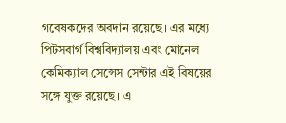গবেষকদের অবদান রয়েছে। এর মধ্যে পিটসবার্গ বিশ্ববিদ্যালয় এবং মোনেল কেমিক্যাল সেন্সেস সেন্টার এই বিষয়ের সঙ্গে যুক্ত রয়েছে। এ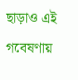ছাড়াও এই গবেষণায়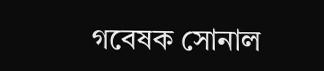গবেষক সোনাল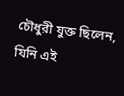চৌধুরী যুক্ত ছিলেন, যিনি এই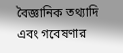বৈজ্ঞানিক তথ্যাদি এবং গবেষণার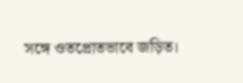সঙ্গে ওতপ্রোতভাবে জড়িত।